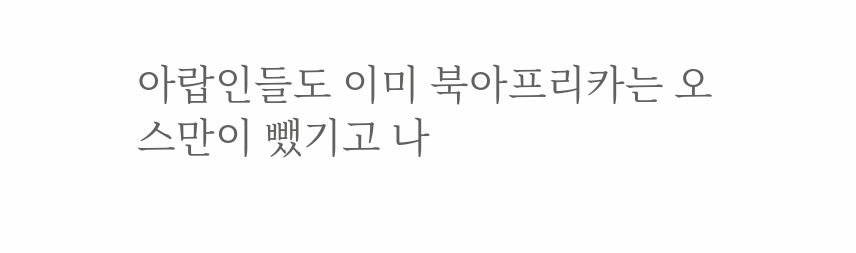아랍인들도 이미 북아프리카는 오스만이 뺐기고 나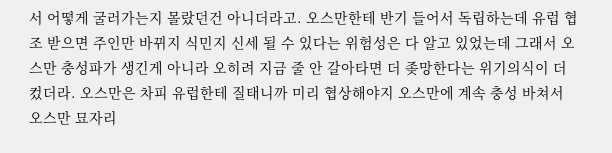서 어떻게 굴러가는지 몰랐던건 아니더라고. 오스만한테 반기 들어서 독립하는데 유럽 협조 받으면 주인만 바뀌지 식민지 신세 될 수 있다는 위험성은 다 알고 있었는데 그래서 오스만 충성파가 생긴게 아니라 오히려 지금 줄 안 갈아타면 더 좆망한다는 위기의식이 더 컸더라. 오스만은 차피 유럽한테 질태니까 미리 협상해야지 오스만에 계속 충성 바쳐서 오스만 묘자리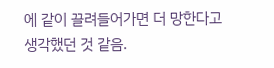에 같이 끌려들어가면 더 망한다고 생각했던 것 같음.